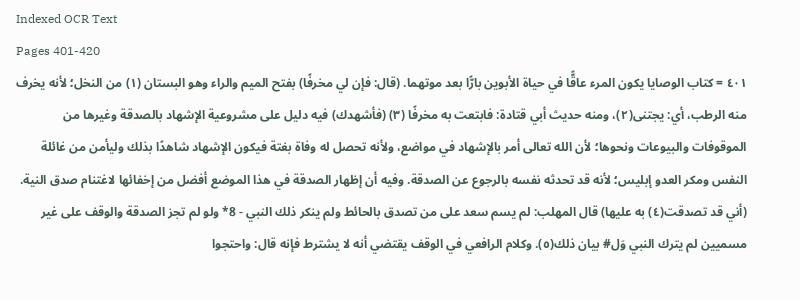Indexed OCR Text
Pages 401-420
٤٠١ = كتاب الوصايا يكون المرء عاقًّا في حياة الأبوين بارًّا بعد موتهما. (قال: فإن لي مخرفًا) بفتح الميم والراء وهو البستان (١) من النخل؛ لأنه يخرف منه الرطب، أي: يجتنى(٢)، ومنه حديث أبي قتادة: فابتعت به مخرفًا (٣) (فأشهدك) فيه دليل على مشروعية الإشهاد بالصدقة وغيرها من الموقوفات والبيوعات ونحوها؛ لأن الله تعالى أمر بالإشهاد في مواضع، ولأنه تحصل له وفاة بغتة فيكون الإشهاد شاهدًا بذلك وليأمن من غائلة النفس ومكر العدو إبليس؛ لأنه قد تحدثه نفسه بالرجوع عن الصدقة. وفيه أن إظهار الصدقة في هذا الموضع أفضل من إخفائها لاغتنام صدق النية. (أني قد تصدقت(٤) به عليها) قال المهلب: لم يسم سعد على من تصدق بالحائط ولم ينكر ذلك النبي - 8* ولو لم تجز الصدقة والوقف على غير مسميين لم يترك النبي وَل# بيان ذلك(٥). وكلام الرافعي في الوقف يقتضي أنه لا يشترط فإنه قال: واحتجوا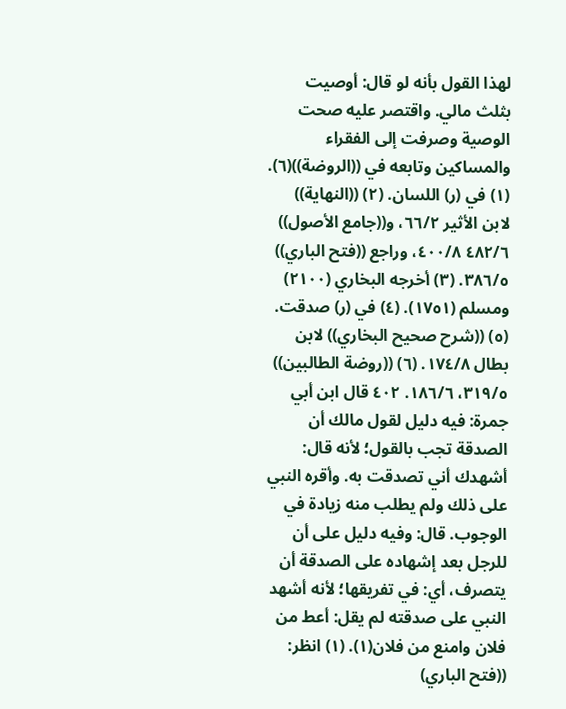لهذا القول بأنه لو قال: أوصيت بثلث مالي. واقتصر عليه صحت الوصية وصرفت إلى الفقراء والمساكين وتابعه في ((الروضة))(٦). (١) في (ر) اللسان. (٢) ((النهاية)) لابن الأثير ٦٦/٢، و((جامع الأصول)) ٤٨٢/٦ ٤٠٠/٨، وراجع ((فتح الباري)) ٣٨٦/٥. (٣) أخرجه البخاري (٢١٠٠) ومسلم (١٧٥١). (٤) في (ر) صدقت. (٥) ((شرح صحيح البخاري)) لابن بطال ١٧٤/٨. (٦) ((روضة الطالبين)) ٣١٩/٥، ١٨٦/٦. ٤٠٢ قال ابن أبي جمرة: فيه دليل لقول مالك أن الصدقة تجب بالقول؛ لأنه قال: أشهدك أني تصدقت به. وأقره النبي على ذلك ولم يطلب منه زيادة في الوجوب. قال: وفيه دليل على أن للرجل بعد إشهاده على الصدقة أن يتصرف، أي: في تفريقها؛ لأنه أشهد النبي على صدقته لم يقل: أعط من فلان وامنع من فلان(١). (١) انظر: ((فتح الباري)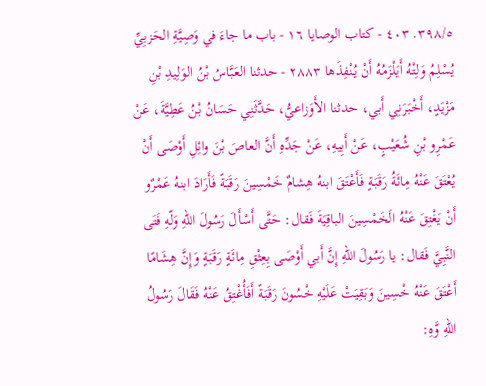٣٩٨/٥. ٤٠٣ - كتاب الوصايا ١٦ - باب ما جاءَ في وَصِيَّةِ الحَزبِيِّ يُسْلِمُ وَلِتْهُ أَيَلْزَمُهُ أَنْ يُنْفِذَها ٢٨٨٣ - حدثنا العَبَّاسُ بْنُ الوَلِيدِ بْنِ مَزْيَدٍ، أَخْبَرَنِي أَبي، حدثنا الأَوَزاعيُّ، حَدَّثَنِي حَسَانُ بْنُ عَطِيَّةَ، عَنْ عَمْرِو بْنِ شُعَيْبٍ، عَنْ أَبِيهِ، عَنْ جَدِّهِ أَنَّ العاصَ بْنَ وائِلِ أَوْصَى أَنْ يُعْتَقَ عَنْهُ مِائَةُ رَقَبَةٍ فَأَعْتَقَ ابنهُ هِشامٌ خَمْسِينَ رَقَبَةً فَأَرَادَ ابنهُ عَمْرٌو أَنْ يَغْتِقَ عَنْهُ الَخَمْسِينَ الباقِيَةَ فَقال: حَتَّى أَسْأَلَ رَسُولَ اللهِ وَلّهِ فَتَى النَّبِيَّ فَقال: يا رَسُولَ اللهِ إِنَّ أَبي أَوْصَى بِعِثْقِ مِائَةٍ رَقَبَةٍ وَإِنَّ هِشَامًا أَعْتَقَ عَنْهُ خْسِينَ وَبَقِيَتْ عَلَيْهِ خْسُونَ رَقَبَةً أَفَأُغْتِقُ عَنْهُ فَقَالَ رَسُولُ اللهِ وَّهِ: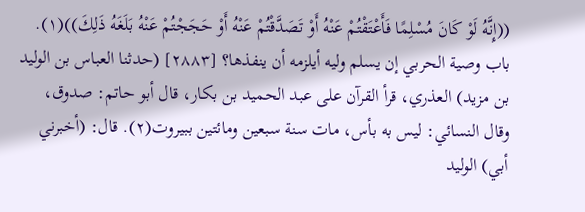((إِنَّهُ لَوْ كَانَ مُسْلِمًا فَأَعْتَقْتُمْ عَنْهُ أَوْ تَصَدَّقْتُمْ عَنْهُ أَوْ حَجَجْتُمْ عَنْهُ بَلَغَهُ ذَلِكَ))(١). باب وصية الحربي إن يسلم وليه أيلزمه أن ينفذها؟ [٢٨٨٣] (حدثنا العباس بن الوليد بن مزيد) العذري، قرأ القرآن على عبد الحميد بن بكار، قال أبو حاتم: صدوق، وقال النسائي: ليس به بأس، مات سنة سبعين ومائتين ببيروت(٢). قال: (أخبرني أبي) الوليد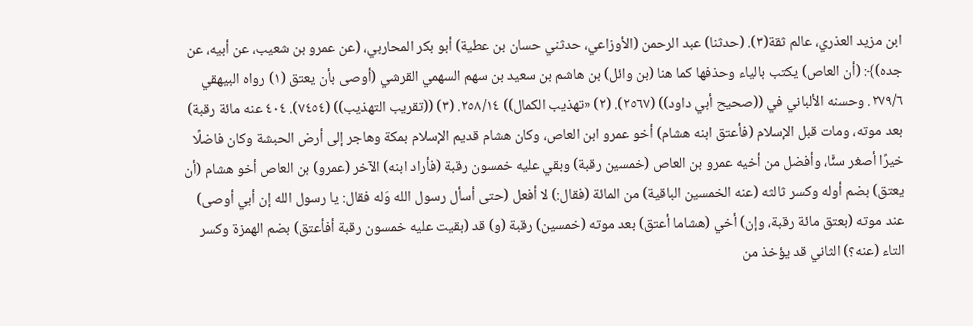ابن مزيد العذري، عالم ثقة(٣). (حدثنا) عبد الرحمن (الأوزاعي، حدثني حسان بن عطية) أبو بكر المحاربي، (عن عمرو بن شعيب، عن أبيه، عن جده)﴾: (أن العاص) يكتب بالياء وحذفها كما هنا (بن وائل) بن هاشم بن سعيد بن سهم السهمي القرشي (أوصى بأن يعتق (١) رواه البيهقي ٢٧٩/٦. وحسنه الألباني في ((صحيح أبي داود)) (٢٥٦٧). (٢) «تهذيب الكمال)) ٢٥٨/١٤. (٣) ((تقريب التهذيب)) (٧٤٥٤). ٤٠٤ عنه مائة رقبة) بعد موته، ومات قبل الإسلام (فأعتق ابنه هشام) أخو عمرو ابن العاص، وكان هشام قديم الإسلام بمكة وهاجر إلى أرض الحبشة وكان فاضلًا خيرًا أصغر سنًّا، وأفضل من أخيه عمرو بن العاص (خمسين رقبة) وبقي عليه خمسون رقبة (فأراد ابنه) الآخر (عمرو) بن العاص أخو هشام (أن يعتق) بضم أوله وكسر ثالثه (عنه الخمسين الباقية) من المائة (فقال:) لا أفعل (حتى أسأل رسول الله وَله فقال: يا رسول الله إن أبي أوصى) عند موته (بعتق مائة رقبة، وإن) أخي (هشاما أعتق) بعد موته (خمسين) رقبة (و) قد (بقيت عليه خمسون رقبة أفأعتق) بضم الهمزة وكسر التاء (عنه؟) الثاني قد يؤخذ من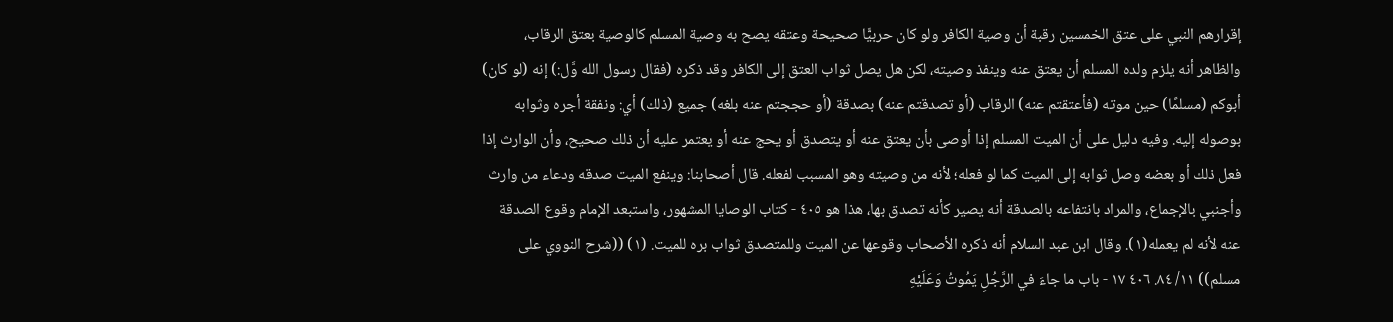إقرارهم النبي على عتق الخمسين رقبة أن وصية الكافر ولو كان حربيًّا صحيحة وعتقه يصح به وصية المسلم كالوصية بعتق الرقاب، والظاهر أنه يلزم ولده المسلم أن يعتق عنه وينفذ وصيته، لكن هل يصل ثواب العتق إلى الكافر وقد ذكره (فقال رسول الله وَّل:) إنه (لو كان) أبوكم (مسلمًا) حين موته (فأعتقتم عنه) الرقاب (أو تصدقتم عنه) بصدقة (أو حججتم عنه بلغه) جميع (ذلك) أي: ونفقة أجره وثوابه بوصوله إليه. وفيه دليل على أن الميت المسلم إذا أوصى بأن يعتق عنه أو يتصدق أو يحج عنه أو يعتمر عليه أن ذلك صحيح، وأن الوارث إذا فعل ذلك أو بعضه وصل ثوابه إلى الميت كما لو فعله؛ لأنه من وصيته وهو المسبب لفعله. قال أصحابنا: وينفع الميت صدقه ودعاء من وارث وأجنبي بالإجماع، والمراد بانتفاعه بالصدقة أنه يصير كأنه تصدق بها، هذا هو ٤٠٥ - كتاب الوصايا المشهور، واستبعد الإمام وقوع الصدقة عنه لأنه لم يعمله(١). وقال ابن عبد السلام أنه ذكره الأصحاب وقوعها عن الميت وللمتصدق ثواب بره للميت. (١) ((شرح النووي على مسلم)) ١١/ ٨٤. ٤٠٦ ١٧ - باب ما جاءَ في الرَّجُلِ يَمُوتُ وَعَلَيْهِ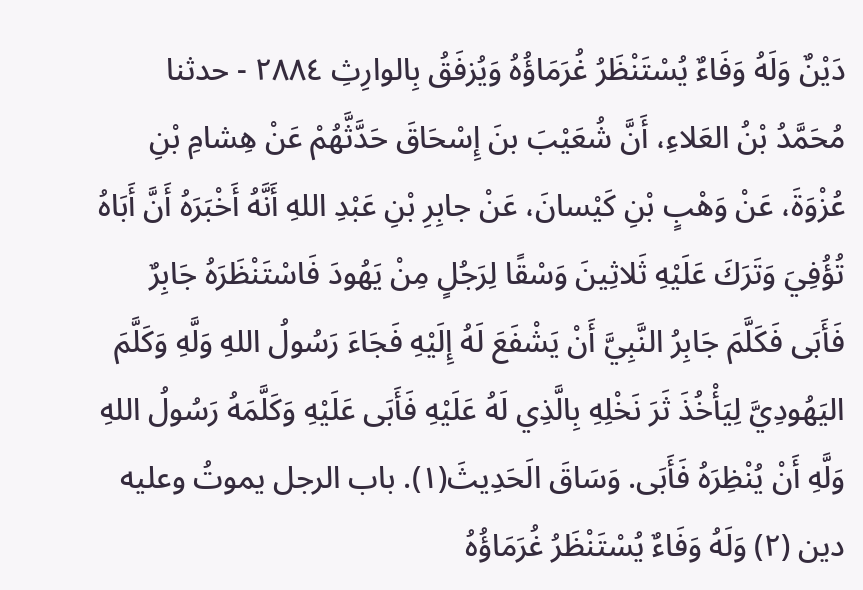دَيْنٌ وَلَهُ وَفَاءٌ يُسْتَنْظَرُ غُرَمَاؤُهُ وَيُزفَقُ بِالوارِثِ ٢٨٨٤ - حدثنا مُحَمَّدُ بْنُ العَلاءِ، أَنَّ شُعَيْبَ بنَ إِسْحَاقَ حَدَّثَّهُمْ عَنْ هِشامِ بْنِ عُزْوَةَ، عَنْ وَهْبٍ بْنِ كَيْسانَ، عَنْ جابِرِ بْنِ عَبْدِ اللهِ أَنَّهُ أَخْبَرَهُ أَنَّ أَبَاهُ تُؤُفِيَ وَتَرَكَ عَلَيْهِ ثَلاثِينَ وَسْقًا لِرَجُلٍ مِنْ يَهُودَ فَاسْتَنْظَرَهُ جَابِرٌ فَأَبَى فَكَلَّمَ جَابِرُ النَّبِيَّ أَنْ يَشْفَعَ لَهُ إِلَيْهِ فَجَاءَ رَسُولُ اللهِ وَلَّهِ وَكَلَّمَ اليَهُودِيَّ لِيَأْخُذَ ثَرَ نَخْلِهِ بِالَّذِي لَهُ عَلَيْهِ فَأَبَى عَلَيْهِ وَكَلَّمَهُ رَسُولُ اللهِ وَلَّهِ أَنْ يُنْظِرَهُ فَأَبَى. وَسَاقَ الَحَدِيثَ(١). باب الرجل يموتُ وعليه دين (٢) وَلَهُ وَفَاءٌ يُسْتَنْظَرُ غُرَمَاؤُهُ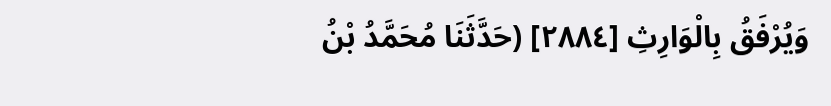وَيُرْفَقُ بِالْوَارِثِ [٢٨٨٤] (حَدَّثَنَا مُحَمَّدُ بْنُ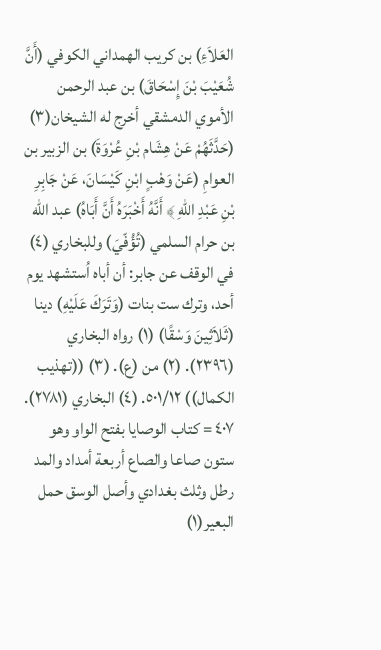العَلاَءِ) بن كريب الهمداني الكوفي (أَنَّ شُعَيْبَ بْنَ إِسْحَاقَ) بن عبد الرحمن الأموي الدمشقي أخرج له الشيخان(٣) (حَدَّثَهُمْ عَنْ هِشَام بْنِ عُرْوَةَ) بن الزبير بن العوامِ (عَنْ وَهْبٍ ابْنِ كَيْسَانَ، عَنْ جَابِرِ بْنِ عَبْدِ اللهِ ﴾ أَنَّهُ أَخْبَرَهُ أَنَّ أَبَاهُ) عبد الله بن حرام السلمي (تُؤُفّيَ) وللبخاري (٤) في الوقف عن جابر: أن أباه اُستشهد يوم أحد، وترك ست بنات (وَتَرَكَ عَلَيْهِ) دينا (ثَلاَثِينَ وَسْقًا) (١) رواه البخاري (٢٣٩٦). (٢) من (ع). (٣) ((تهذيب الكمال)) ٥٠١/١٢. (٤) البخاري (٢٧٨١). ٤٠٧ = كتاب الوصايا بفتح الواو وهو ستون صاعا والصاع أربعة أمداد والمد رطل وثلث بغدادي وأصل الوسق حمل البعير(١)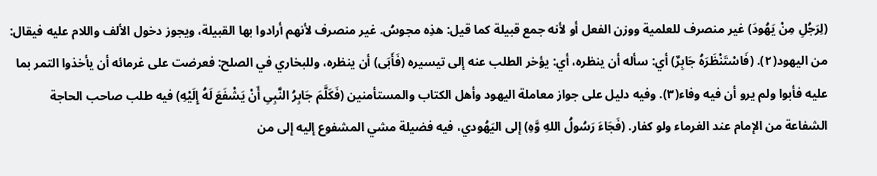(لِرَجُلِ مِنْ يَهُودَ) غير منصرف للعلمية ووزن الفعل أو لأنه جمع قبيلة كما قيل: هذِه مجوسُ. غير منصرف لأنهم أرادوا بها القبيلة، ويجوز دخول الألف واللام عليه فيقال: من اليهود(٢). (فَاسْتَنْظَرَهُ جَابِرٌ) أي: سأله أن ينظره، أي: يؤخر الطلب عنه إلى تيسيره (فَأَبَى) أن ينظره، وللبخاري في الصلح: فعرضت على غرمائه أن يأخذوا التمر بما عليه فأبوا ولم يرو أن فيه وفاء(٣). وفيه دليل على جواز معاملة اليهود وأهل الكتاب والمستأمنين (فَكَلَّمَ جَابِرُ النَّبِىِ أَنْ يَشْفَعَ لَهُ إِلَيْهِ) فيه طلب صاحب الحاجة الشفاعة من الإمام عند الغرماء ولو كفار. (فَجَاءَ رَسُولُ اللهِ وَّهِ) إلى اليَهُودي، فيه فضيلة مشي المشفوع إليه إلى من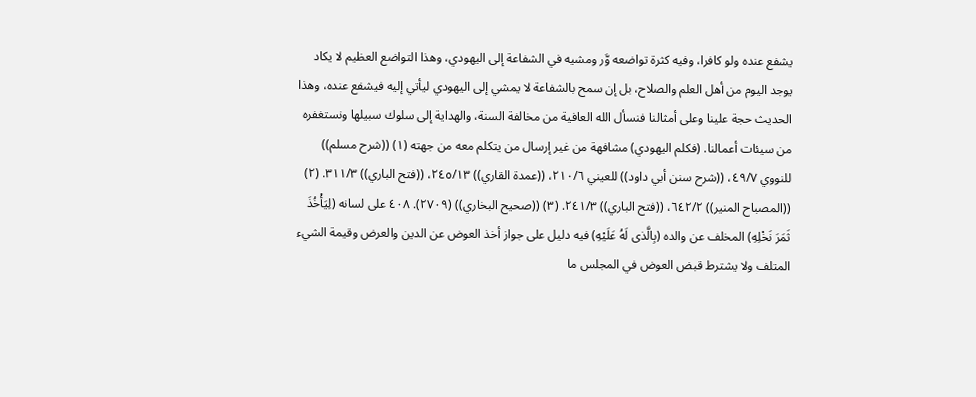يشفع عنده ولو كافرا، وفيه كثرة تواضعه وَّر ومشيه في الشفاعة إلى اليهودي، وهذا التواضع العظيم لا يكاد يوجد اليوم من أهل العلم والصلاح، بل إن سمح بالشفاعة لا يمشي إلى اليهودي ليأتي إليه فيشفع عنده، وهذا الحديث حجة علينا وعلى أمثالنا فنسأل الله العافية من مخالفة السنة، والهداية إلى سلوك سبيلها ونستغفره من سيئات أعمالنا. (فكلم اليهودي) مشافهة من غير إرسال من يتكلم معه من جهته (١) ((شرح مسلم)) للنووي ٤٩/٧، ((شرح سنن أبي داود)) للعيني ٢١٠/٦، ((عمدة القاري)) ٢٤٥/١٣، ((فتح الباري)) ٣١١/٣. (٢) ((المصباح المنير)) ٦٤٢/٢، ((فتح الباري)) ٢٤١/٣. (٣) ((صحيح البخاري)) (٢٧٠٩). ٤٠٨ على لسانه (لِيَأْخُذَ ثَمَرَ نَخْلِهِ) المخلف عن والده (بِالَّذی لَهُ عَلَيْهِ) فیه دلیل على جواز أخذ العوض عن الدين والعرض وقيمة الشيء المتلف ولا يشترط قبض العوض في المجلس ما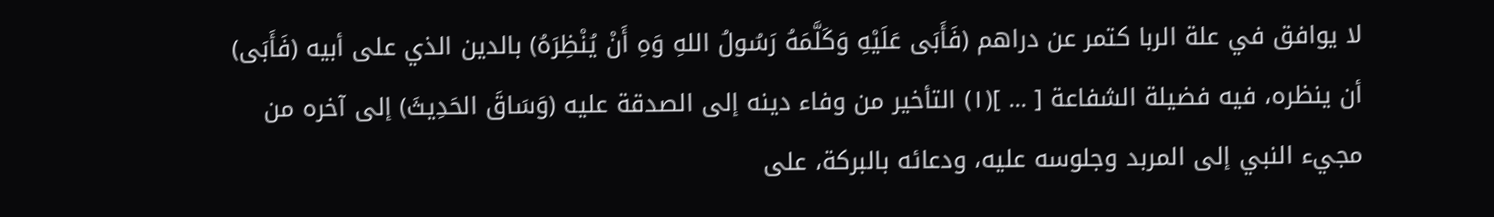لا يوافق في علة الربا كتمر عن دراهم (فَأَبَى عَلَيْهِ وَكَلَّمَهُ رَسُولُ اللهِ وَهِ أَنْ يُنْظِرَهُ) بالدين الذي على أبيه (فَأَبَى) أن ينظره، فيه فضيلة الشفاعة [ ... ](١) التأخير من وفاء دينه إلى الصدقة عليه (وَسَاقَ الحَدِيثَ) إلى آخره من مجيء النبي إلى المربد وجلوسه عليه، ودعائه بالبركة، على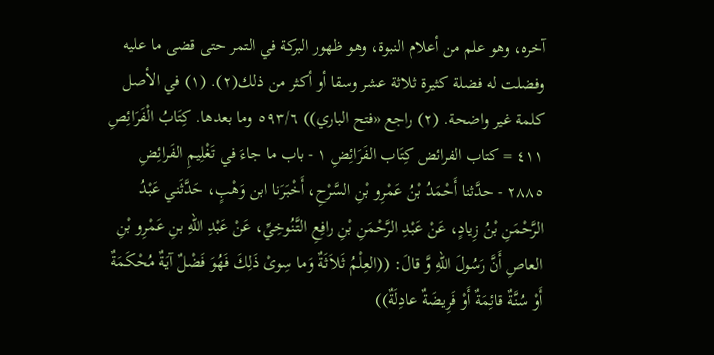آخره، وهو علم من أعلام النبوة، وهو ظهور البركة في التمر حتى قضى ما عليه وفضلت له فضلة كثيرة ثلاثة عشر وسقا أو أكثر من ذلك(٢). (١) في الأصل كلمة غير واضحة. (٢) راجع «فتح الباري)) ٥٩٣/٦ وما بعدها. كِتَابُ الْفَرَائِصِ ٤١١ = كتاب الفرائض كِتَاب الفَرَائِضِ ١ - باب ما جاءَ في تَغْلِيمِ الفَرائِضِ ٢٨٨٥ - حدَّثنا أَحْمَدُ بْنُ عَمْرِو بْنِ السَّرْحِ، أَخْبَرَنا ابن وَهْبٍ، حَدَّثَني عَبْدُ الرَّحْمَنِ بْنُ زِيادٍ، عَنْ عَبْدِ الرَّحْمَنِ بْنِ رافِعِ التَّنُوخِيِّ، عَنْ عَبْدِ اللهِ بنِ عَمْرِو بْنِ العاصِ أَنَّ رَسُولَ اللهِ وَّ قالَ: ((العِلْمُ ثَلاَثَةٌ وَما سِوىْ ذَلِكَ فَهُوَ فَضْلٌ آيَةٌ مُحْكَمَةٌ أَوْ سُنَّةٌ قائِمَةٌ أَوْ فَرِيضَةٌ عادِلَةٌ))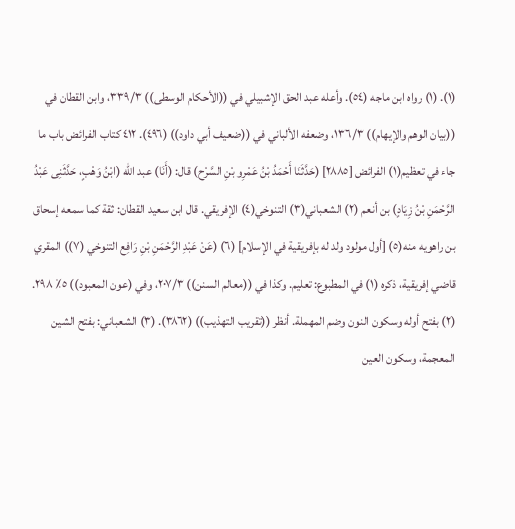(١). (١) رواه ابن ماجه (٥٤). وأعله عبد الحق الإشبيلي في ((الأحكام الوسطى)) ٣٣٩/٣، وابن القطان في ((بيان الوهم والإيهام)) ١٣٦/٣، وضعفه الألباني في ((ضعيف أبي داود)) (٤٩٦). ٤١٢ كتاب الفرائض باب ما جاء في تعظيم(١) الفرائض [٢٨٨٥] (حَدَّثَنَا أَحْمَدُ بْنُ عَمْرِو بْنِ السَّرْح) قال: (أَنَا) عبد الله (ابْنُ وَهْبٍ، حَدَّثَنِى عَبْدُ الرَّحْمَنِ بْنُ زِيَادٍ) بن أنعم (٢) الشعباني(٣) التنوخي(٤) الإفريقي. قال ابن سعيد القطان: ثقة كما سمعه إسحاق بن راهويه منه(٥) [أول مولود ولد له بإفريقية في الإسلام] (٦) (عَنْ عَبْدِ الرَّحْمَنِ بْنِ رَافِع التنوخي (٧)) المقري قاضي إفريقية، ذكره (١) في المطبوع: تعليم. وكذا في ((معالم السنن)) ٢٠٧/٣، وفي (عون المعبود)) ٥٪ ٢٩٨. (٢) بفتح أوله وسكون النون وضم المهملة. أنظر ((تقريب التهذيب)) (٣٨٦٢). (٣) الشعباني: بفتح الشين المعجمة، وسكون العين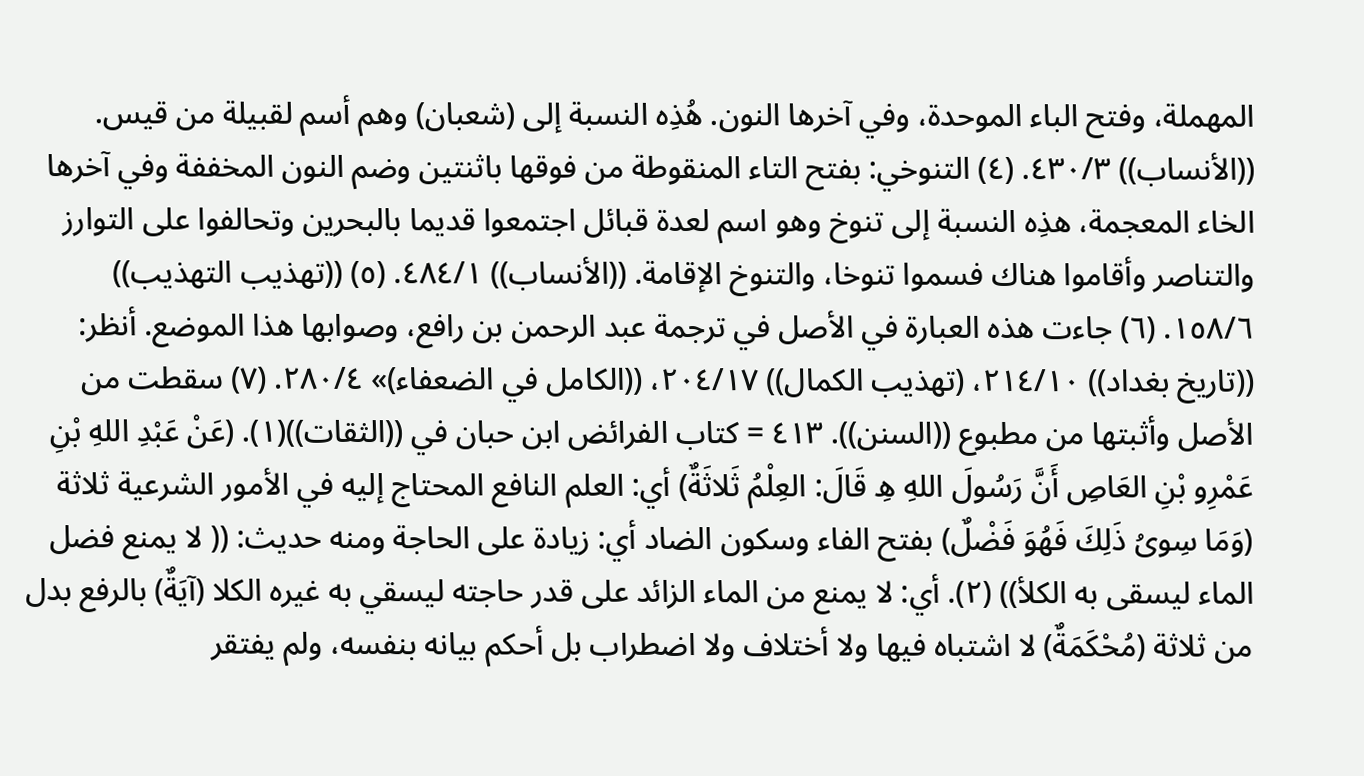المهملة، وفتح الباء الموحدة، وفي آخرها النون. هُذِه النسبة إلى (شعبان) وهم أسم لقبيلة من قيس. ((الأنساب)) ٤٣٠/٣. (٤) التنوخي: بفتح التاء المنقوطة من فوقها باثنتين وضم النون المخففة وفي آخرها الخاء المعجمة، هذِه النسبة إلى تنوخ وهو اسم لعدة قبائل اجتمعوا قديما بالبحرين وتحالفوا على التوارز والتناصر وأقاموا هناك فسموا تنوخا، والتنوخ الإقامة. ((الأنساب)) ٤٨٤/١. (٥) ((تهذيب التهذيب)) ١٥٨/٦. (٦) جاءت هذه العبارة في الأصل في ترجمة عبد الرحمن بن رافع، وصوابها هذا الموضع. أنظر: ((تاريخ بغداد)) ٢١٤/١٠، (تهذيب الكمال)) ٢٠٤/١٧، ((الكامل في الضعفاء)» ٢٨٠/٤. (٧) سقطت من الأصل وأثبتها من مطبوع ((السنن)). ٤١٣ = كتاب الفرائض ابن حبان في ((الثقات))(١). (عَنْ عَبْدِ اللهِ بْنِ عَمْرِو بْنِ العَاصِ أَنَّ رَسُولَ اللهِ هِ قَالَ: العِلْمُ ثَلاثَةٌ) أي: العلم النافع المحتاج إليه في الأمور الشرعية ثلاثة (وَمَا سِوىُ ذَلِكَ فَهُوَ فَضْلٌ) بفتح الفاء وسكون الضاد أي: زيادة على الحاجة ومنه حديث: (( لا يمنع فضل الماء ليسقى به الكلأ)) (٢). أي: لا يمنع من الماء الزائد على قدر حاجته ليسقي به غيره الكلا (آيَةٌ) بالرفع بدل من ثلاثة (مُحْكَمَةٌ) لا اشتباه فيها ولا أختلاف ولا اضطراب بل أحكم بيانه بنفسه، ولم يفتقر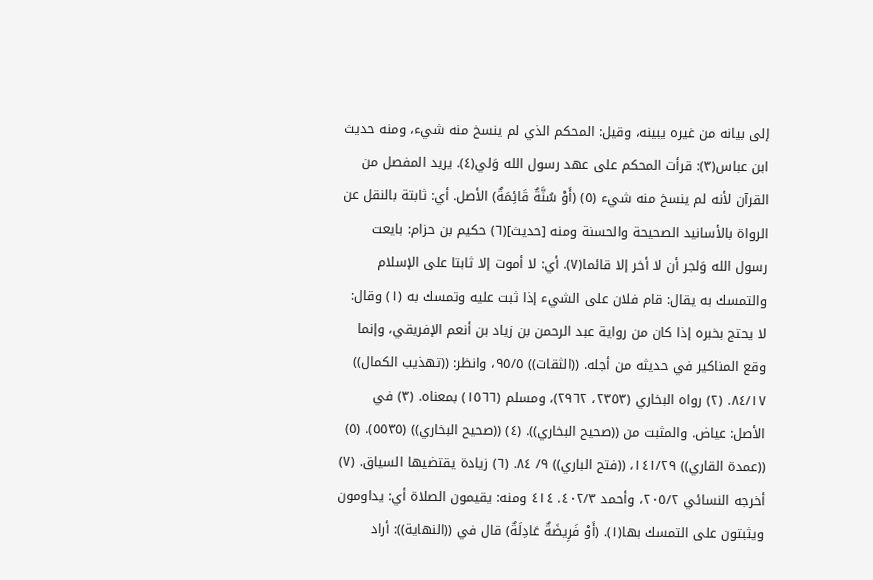إلى بيانه من غيره يبينه، وقيل: المحكم الذي لم ينسخ منه شيء، ومنه حديث ابن عباس(٣): قرأت المحكم على عهد رسول الله وَلي(٤). يريد المفصل من القرآن لأنه لم ينسخ منه شيء (٥) (أَوْ سُنَّةٌ قَائِمَةٌ) الأصل. أي: ثابتة بالنقل عن الرواة بالأسانيد الصحيحة والحسنة ومنه [حديث](٦) حكيم بن حزام: بايعت رسول الله وَلجر أن لا أخر إلا قائما(٧). أي: لا أموت إلا ثابتا على الإسلام والتمسك به يقال: قام فلان على الشيء إذا ثبت عليه وتمسك به (١) وقال: لا يحتج بخبره إذا كان من رواية عبد الرحمن بن زياد بن أنعم الإفريقي، وإنما وقع المناكير في حديثه من أجله. ((الثقات)) ٩٥/٥، وانظر: ((تهذيب الكمال)) ٨٤/١٧. (٢) رواه البخاري (٢٣٥٣، ٢٩٦٢)، ومسلم (١٥٦٦) بمعناه. (٣) في الأصل: عياض. والمثبت من ((صحيح البخاري)). (٤) ((صحيح البخاري)) (٥٥٣٥). (٥) ((عمدة القاري)) ١٤١/٢٩، ((فتح الباري)) ٩/ ٨٤. (٦) زيادة يقتضيها السياق. (٧) أخرجه النسائي ٢٠٥/٢، وأحمد ٤٠٢/٣. ٤١٤ ومنه: يقيمون الصلاة أي: يداومون ويثبتون على التمسك بها(١). (أَوْ فَرِيضَةٌ عَادِلَةٌ) قال في ((النهاية)): أراد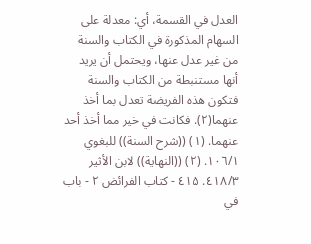العدل في القسمة، أي: معدلة على السهام المذكورة في الكتاب والسنة من غير عدل عنها، ويحتمل أن يريد أنها مستنبطة من الكتاب والسنة فتكون هذه الفريضة تعدل بما أخذ عنهما(٢). فكانت في خير مما أخذ أحد عنهما. (١) ((شرح السنة)) للبغوي ١٠٦/١. (٢) ((النهاية)) لابن الأثير ٤١٨/٣. ٤١۵ - كتاب الفرائض ٢ - باب في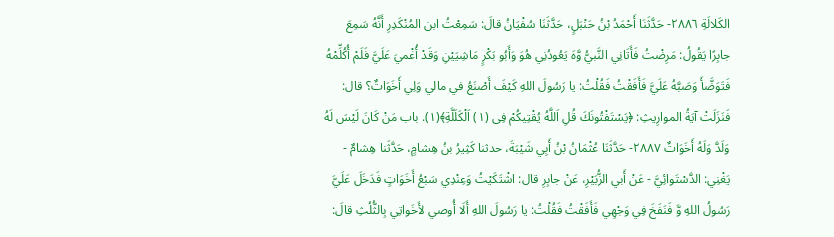الكَلالَةِ ٢٨٨٦- حَدَّثَنَا أَحْمَدُ بْنُ حَنْبَلٍ، حَدَّثَنَا سُفْيَانُ قالَ: سَمِعْتُ ابن المُنْكَدِرِ أَنَّهُ سَمِعَ جابِرًا يَقُولُ: مَرِضْتُ فَأَتَانِي النَّبيُّ وَّهَ يَعُودُنِي هُوَ وَأَبُو بَكْرٍ مَاشِيَيْنِ وَقَدْ أُغْميَ عَلَيَّ فَلَمْ أُكُلِّمْهُ فَتَوَضَّأَ وَصَبَّهُ عَلَيَّ فَأَفَقْتُ فَقُلْتُ: يا رَسُولَ اللهِ كَيْفَ أَصْنَعُ في مالي وَلِي أَخَوَاتٌ؟ قال: فَنَزَلَتْ آيَةُ الموارِيثِ: ﴿يَسْتَفْتُونَكَ قُلِ اَللَّهُ يُقْتِيكُمْ فِى (١) اَلْكَلَلَّةِ﴾(١). باب مَنْ كَانَ لَيْسَ لَهُ وَلَدَّ وَلَهُ أَخَوَاتٌ ٢٨٨٧- حَدَّثَنَا عُثْمَانُ بْنُ أَبِي شَيْبَةَ، حدثنا كَثِيرُ بنُ هِشامٍ، حَدَّثَنا هِشامٌ - يَغْنِي: الدَّسْتَوائِيَّ - عَنْ أَبي الزُّبَيْرِ، عَنْ جابِرِ قال: اشْتَكَيْتُ وَعِنْدِي سَبْعُ أَخَوَاتٍ فَدَخَلَ عَلَيَّ رَسُولُ اللهِ وَّ فَنَفَخَ فِي وَجْهِي فَأَفَقْتُ فَقُلْتُ: يا رَسُولَ اللهِ أَلَا أُوصي لأَخَواتِي بِالثُّلُثِ قالَ: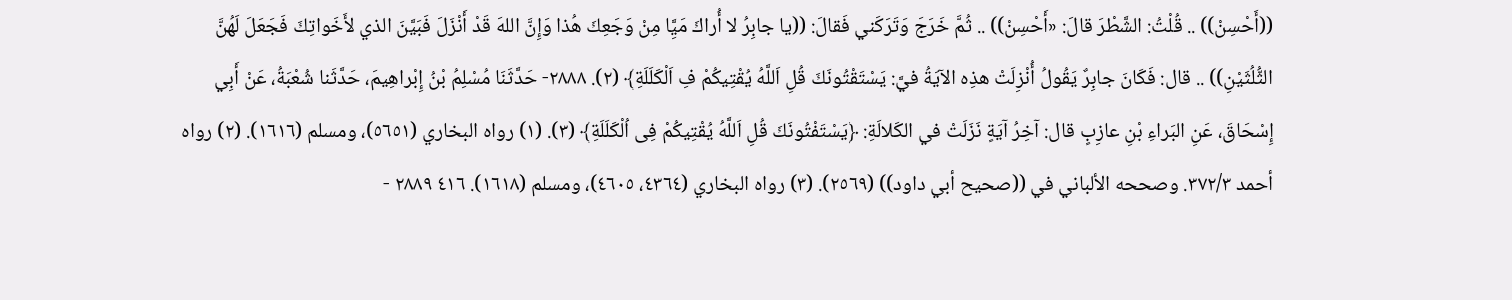((أَحْسِنْ)) .. قُلْتُ: الشَّطْرَ قالَ: «أَحْسِنْ)) .. ثُمَّ خَرَجَ وَتَرَكَني فَقالَ: ((يا جابِرُ لا أُراكَ مَيَِّا مِنْ وَجَعِكَ هُذا وَإِنَّ اللهَ قَدْ أَنْزَلَ فَبَيَّنَ الذي لأَخَواتِكَ فَجَعَلَ لَهُنَّ الثُّلُثَيْنِ)) .. قال: فَكَانَ جابِرٌ يَقُولُ أُنْزِلَتْ هذِه الآيَةُ فيَّ: يَسْتَقْتُونَكَ قُلِ اَللَّهُ يُقْتِيكُمْ فِ اَلْكَلَلَةِ﴾ (٢). ٢٨٨٨- حَدَّثَنَا مُسْلِمُ بْنُ إِبْراهِيمَ، حَدَّثَنا شُعْبَةُ، عَنْ أَبِي إِسْحَاقَ، عَنِ البَراءِ بْنِ عازِبٍ قال: آخِرُ آيَةٍ نَزَلَتْ في الكَلالَةِ: ﴿يَسْتَفْتُونَكَ قُلِ اَللَّهُ يُقْتِيكُمْ فِى اُلْكَلَلَةِ﴾ (٣). (١) رواه البخاري (٥٦٥١)، ومسلم (١٦١٦). (٢) رواه أحمد ٣٧٢/٣. وصححه الألباني في ((صحيح أبي داود)) (٢٥٦٩). (٣) رواه البخاري (٤٣٦٤، ٤٦٠٥)، ومسلم (١٦١٨). ٤١٦ ٢٨٨٩ -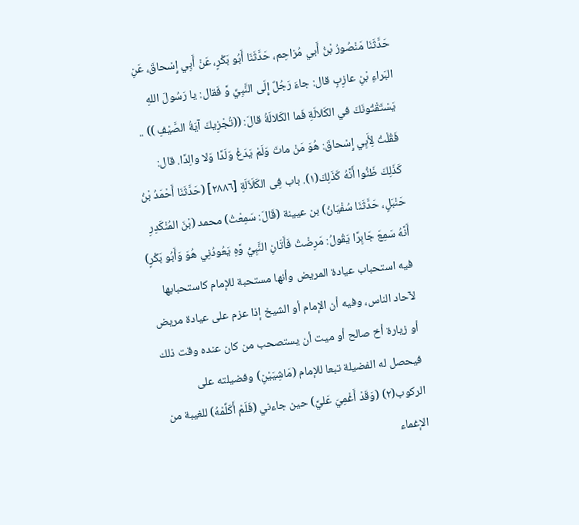حَدَّثَنَا مَنْصُورُ بْنُ أَبي مُزاحِم، حَدَّثَنَا أَبُو بَكْرٍ، عَنْ أَبِي إِسْحاقَ، عَنِ البَراءِ بْنِ عازِبٍ قال: جاءَ رَجُلٌ إِلَى النَّبِيِّ وَّ فَقال: يا رَسُولَ اللهِ يَسْتَقْتُونَكَ في الكَلالَةِ فَما الكَلالَةُ قالَ: ((تُجْزِيكَ آيَةُ الصَّيْفِ )) .. فَقُلْتُ لِأَبِي إِسْحاقَ: هُوَ مَنْ ماتَ وَلَمْ يَدَغْ وَلَدًا وَلا والِدًا. قال: كَذَلِكَ ظَنُّوا أَنَّهُ كَذَلِكَ(١). باب فِى الكَلَاَلَةِ [٢٨٨٦] (حَدَّثَنَا أَحْمَدُ بْنُ حَنْبَلٍ، حَدَّثَنَا سُفْيَانُ) بن عيينة (قَالَ: سَمِعْتُ) محمد (بْنَ المُنْكَدِرِ أَنَّهُ سَمِعَ جَابِرًا يَقُولُ: مَرِضْتُ فَأَتَانِ النَّبِيُّ وَّهِ يَعُودُنِي هُوَ وَأَبُو بَكْرٍ) فيه استحباب عيادة المريض وأنها مستحبة للإمام كاستحبابها لآحاد الناس، وفيه أن الإمام أو الشيخ إذا عزم على عيادة مريض أو زيارة أخ صالح أو ميت أن يستصحب من كان عنده وقت ذلك فيحصل له الفضيلة تبعا للإمام (مَاشِيَيْنِ) وفضيلته على الركوب(٢) (وَقَدْ أَغْمِيَ عَليَّ) حين جاءني (فَلَمْ أَكَلِّمْهُ) للغيبة من الإغماء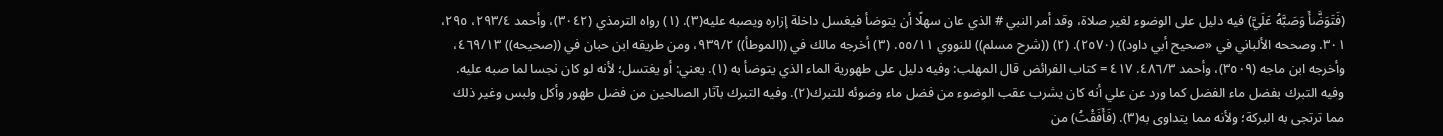(فَتَوَضَّأَ وَصَبَّهُ عَلَيَّ) فيه دليل على الوضوء لغير صلاة، وقد أمر النبي # الذي عان سهلًا أن يتوضأ فيغسل داخلة إزاره ويصبه عليه(٣). (١) رواه الترمذي (٣٠٤٢)، وأحمد ٢٩٣/٤، ٢٩٥، ٣٠١. وصححه الألباني في «صحيح أبي داود)) (٢٥٧٠). (٢) ((شرح مسلم)) للنووي ٥٥/١١. (٣) أخرجه مالك في ((الموطأ)) ٩٣٩/٢، ومن طريقه ابن حبان في ((صحيحه)) ٤٦٩/١٣، وأخرجه ابن ماجه (٣٥٠٩)، وأحمد ٤٨٦/٣. ٤١٧ = كتاب الفرائض قال المهلب: وفيه دليل على طهورية الماء الذي يتوضأ به (١). يعني: أو يغتسل؛ لأنه لو كان نجسا لما صبه عليه. وفيه التبرك بفضل ماء الفضل كما ورد عن علي أنه كان يشرب عقب الوضوء من فضل ماء وضوئه للتبرك(٢). وفيه التبرك بآثار الصالحين من فضل طهور وأكل ولبس وغير ذلك مما ترتجى به البركة؛ ولأنه مما يتداوى به(٣). (فَأَفَقْتُ) من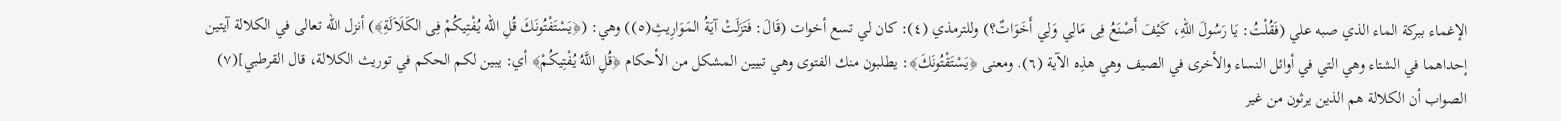الإغماء ببركة الماء الذي صبه علي (فَقُلْتُ: يَا رَسُولَ اللهِ، كَيْفَ أَصْنَعُ فِى مَالِي وَلِي أَخَوَاتٌ؟) وللترمذي (٤): كان لي تسع أخوات (قَالَ: فَتَزَلَتْ آيَةُ المَوَارِيثِ(٥)) وهي: (﴿يَسْتَفْتُونَكَ قُلِ الله يُفْتِيكُمْ فِى الكَلَاَلَةِ﴾) أنزل الله تعالى في الكلالة آيتين إحداهما في الشتاء وهي التي في أوائل النساء والأخرى في الصيف وهي هذِه الآية (٦). ومعنى ﴿يَسْتَقْتُونَكَ﴾: يطلبون منك الفتوى وهي تبيين المشكل من الأحكام ﴿قُلِ اللَّهُ يُفْتِيكُمْ﴾ أي: يبين لكم الحكم في توريث الكلالة، قال القرطبي](٧) الصواب أن الكلالة هم الذين يرثون من غير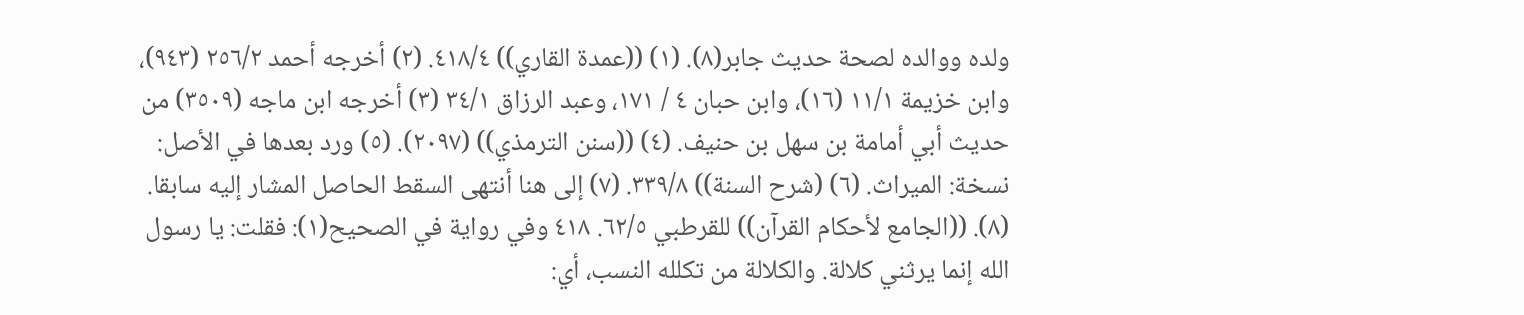ولده ووالده لصحة حديث جابر(٨). (١) ((عمدة القاري)) ٤١٨/٤. (٢) أخرجه أحمد ٢٥٦/٢ (٩٤٣)، وابن خزيمة ١١/١ (١٦)، وابن حبان ٤ / ١٧١، وعبد الرزاق ٣٤/١ (٣) أخرجه ابن ماجه (٣٥٠٩) من حديث أبي أمامة بن سهل بن حنيف. (٤) ((سنن الترمذي)) (٢٠٩٧). (٥) ورد بعدها في الأصل: نسخة: الميراث. (٦) (شرح السنة)) ٣٣٩/٨. (٧) إلى هنا أنتهى السقط الحاصل المشار إليه سابقا. (٨). ((الجامع لأحكام القرآن)) للقرطبي ٦٢/٥. ٤١٨ وفي رواية في الصحيح(١): فقلت: يا رسول الله إنما يرثني كلالة. والكلالة من تكلله النسب، أي: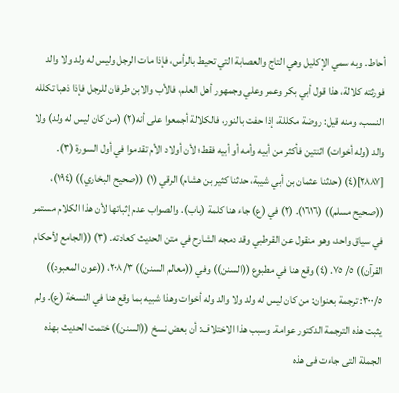أحاط. وبه سمي الإكليل وهي التاج والعصابة التي تحيط بالرأس، فإذا مات الرجل وليس له ولد ولا والد فورثته كلالة، هذا قول أبي بكر وعمر وعلي وجمهور أهل العلم، فالأب والابن طرفان للرجل فإذا ذهبا تكلله النسب، ومنه قيل: روضة مكللة، إذا حفت بالنور، فالكلالة أجمعوا على أنه(٢) (من كان ليس له ولد) ولا والد (وله أخوات) اثنتين فأكثر من أبيه وأمه أو أبيه فقط؛ لأن أولاد الأم تقدموا في أول السورة (٣). [٢٨٨٧](٤) (حدثنا عثمان بن أبي شيبة، حدثنا كثير بن هشام) الرقي (١) ((صحيح البخاري)) (١٩٤)، ((صحيح مسلم)) (١٦١٦). (٢) في (ع) جاء هنا كلمة (باب). والصواب عدم إثباتها لأن هذا الكلام مستمر في سياق واحد، وهو منقول عن القرطبي وقد دمجه الشارح في متن الحديث كعادته. (٣) ((الجامع لأحكام القرآن)) ٥/ ٧٥. (٤) وقع هنا في مطبوع ((السنن)) وفي ((معالم السنن)) ٢٠٨/٣، ((عون المعبود)) ٣٠٠/٥: ترجمة بعنوان: من كان ليس له ولد ولا والد وله أخوات وهذا شبيه بما وقع هنا في النسخة (ع). ولم يثبت هذه الترجمة الدكتور عوامة. وسبب هذا الاختلاف: أن بعض نسخ ((السنن)) ختمت الحديث بهذه الجملة التى جاءت فى هذه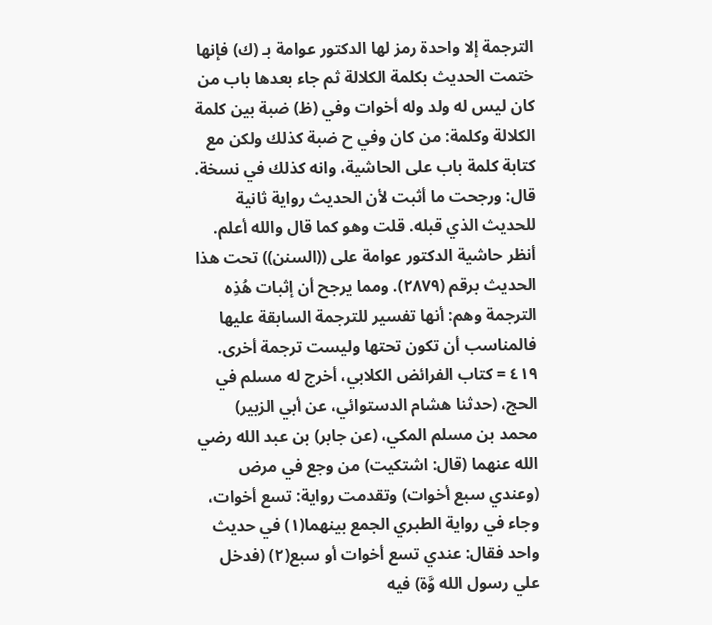الترجمة إلا واحدة رمز لها الدكتور عوامة بـ (ك) فإنها ختمت الحديث بكلمة الكلالة ثم جاء بعدها باب من كان ليس له ولد وله أخوات وفي (ظ) ضبة بين كلمة الكلالة وكلمة: من كان وفي ح ضبة كذلك ولكن مع كتابة كلمة باب على الحاشية، وانه كذلك في نسخة. قال: ورجحت ما أثبت لأن الحديث رواية ثانية للحديث الذي قبله. قلت وهو كما قال والله أعلم. أنظر حاشية الدكتور عوامة على ((السنن)) تحت هذا الحديث برقم (٢٨٧٩). ومما يرجح أن إثبات هُذِه الترجمة وهم: أنها تفسير للترجمة السابقة عليها فالمناسب أن تكون تحتها وليست ترجمة أخرى. ٤١٩ = كتاب الفرائض الكلابي، أخرج له مسلم في الحج، (حدثنا هشام الدستوائي، عن أبي الزبير) محمد بن مسلم المكي، (عن جابر) بن عبد الله رضي الله عنهما (قال: اشتكيت) من وجع في مرض (وعندي سبع أخوات) وتقدمت رواية: تسع أخوات، وجاء في رواية الطبري الجمع بينهما(١) في حديث واحد فقال: عندي تسع أخوات أو سبع(٢) (فدخل علي رسول الله وَّة) فيه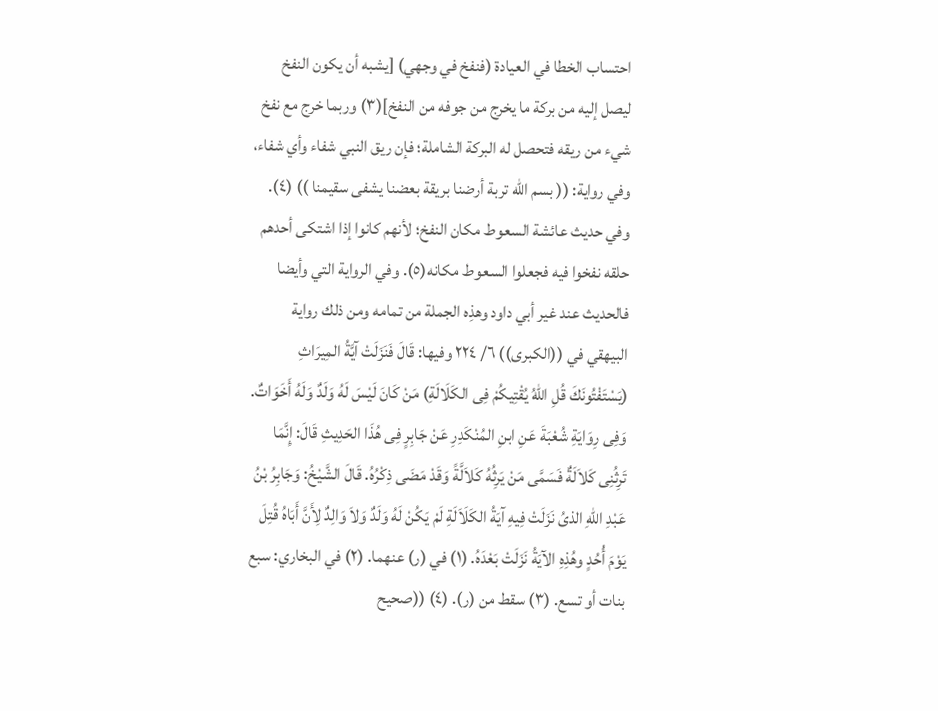احتساب الخطا في العيادة (فنفخ في وجهي) [يشبه أن يكون النفخ ليصل إليه من بركة ما يخرج من جوفه من النفخ](٣) وربما خرج مع نفخ شيء من ريقه فتحصل له البركة الشاملة؛ فإن ريق النبي شفاء وأي شفاء، وفي رواية: (( بسم الله تربة أرضنا بريقة بعضنا يشفى سقيمنا )) (٤). وفي حديث عائشة السعوط مكان النفخ؛ لأنهم كانوا إذا اشتكى أحدهم حلقه نفخوا فيه فجعلوا السعوط مكانه(٥). وفي الرواية التي وأيضا فالحديث عند غير أبي داود وهذِه الجملة من تمامه ومن ذلك رواية البيهقي في ((الكبرى)) ٦/ ٢٢٤ وفيها: قَالَ فَنَزَلَتْ آيَّةُ المِيرَاثِ (يَسْتَفْتُونَكَ قُلِ اللهُ يُقْتِيكُمْ فِى الكَلَالَةِ) مَنْ كَانَ لَيْسَ لَهُ وَلَدٌ وَلَهُ أَخَوَاتٌ. وَفِى رِوَايَةِ شُعْبَةَ عَنِ ابنِ المُنْكَدِرِ عَنْ جَابِرٍ فِى هُذَا الحَدِيثِ قَالَ: إِنَّمَا تَرِثُنِى كَلاَلَةٌ فَسَمَّى مَنْ يَرِثُهُ كَلاَلَّةً وَقَدْ مَضَى ذِكْرُهُ. قَالَ الشَّيْخُ: وَجَابِرُ بْنُ عَبْدِ اللهِ الذىُ نَزَلَتْ فِيهِ آيَةُ الكَلَاَلَةِ لَمْ يَكُنْ لَهُ وَلَدٌ وَلاَ وَالِدٌ لِأَنَّ أَبَاهُ قُتِلَ يَوْمَ أُحُدٍ وهُذِهِ الآيَةُ نَزَلَتْ بَعْدَهُ. (١) في (ر) عنهما. (٢) في البخاري: سبع بنات أو تسع. (٣) سقط من (ر). (٤) ((صحيح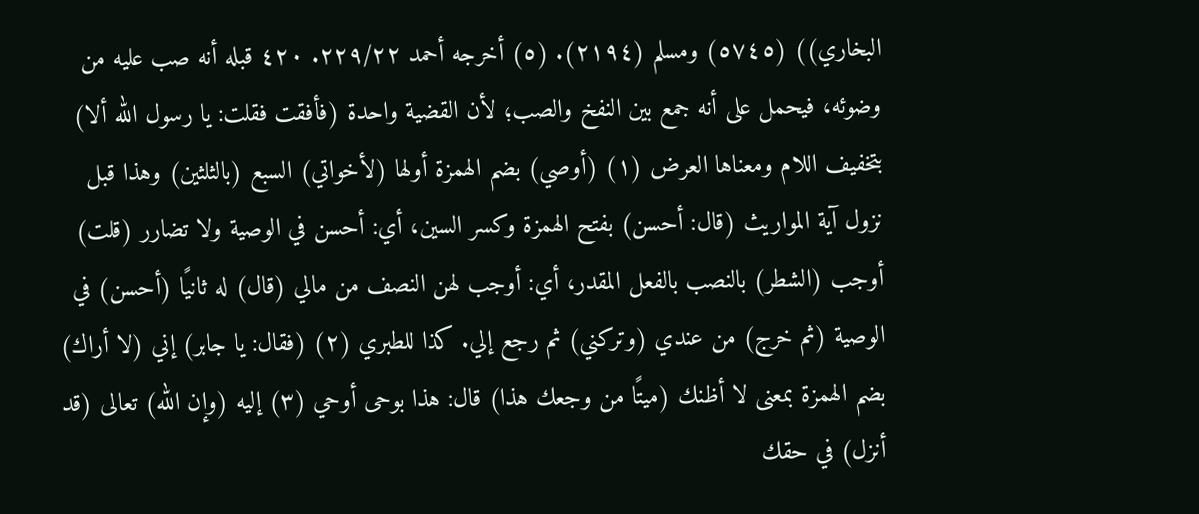البخاري)) (٥٧٤٥) ومسلم (٢١٩٤). (٥) أخرجه أحمد ٢٢٩/٢٢. ٤٢٠ قبله أنه صب عليه من وضوئه، فيحمل على أنه جمع بين النفخ والصب؛ لأن القضية واحدة (فأفقت فقلت: يا رسول الله ألا) بتخفيف اللام ومعناها العرض (١) (أوصي) بضم الهمزة أولها (لأخواتي) السبع (بالثلثين) وهذا قبل نزول آية المواريث (قال: أحسن) بفتح الهمزة وكسر السين، أي: أحسن في الوصية ولا تضارر (قلت) أوجب (الشطر) بالنصب بالفعل المقدر، أي: أوجب لهن النصف من مالي (قال) له ثانيًا (أحسن) في الوصية (ثم خرج) من عندي (وتركني) ثم رجع إلي. كذا للطبري (٢) (فقال: يا جابر) إني (لا أراك) بضم الهمزة بمعنى لا أظنك (ميتًا من وجعك هذا) قال: هذا بوحى أوحي (٣) إليه (وإن الله) تعالى (قد أنزل) في حقك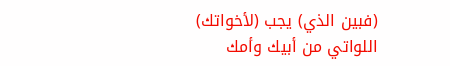(فبين الذي) يجب (لأخواتك) اللواتي من أبيك وأمك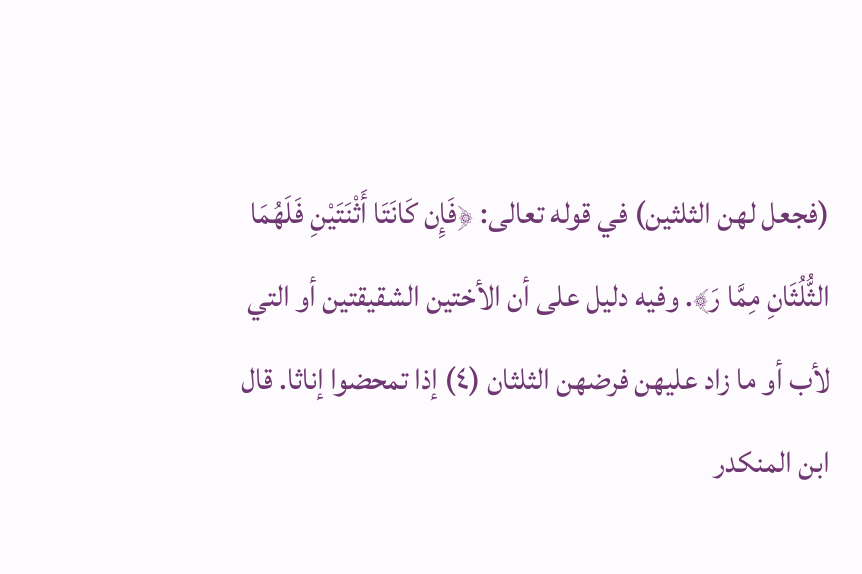(فجعل لهن الثلثين) في قوله تعالى: ﴿فَإِن كَانَتَا أَثْنَتَيْنِ فَلَهُمَا الثُّلُثَانِ مِمَّا رَ﴾. وفيه دليل على أن الأختين الشقيقتين أو التي لأب أو ما زاد عليهن فرضهن الثلثان (٤) إذا تمحضوا إناثا. قال ابن المنكدر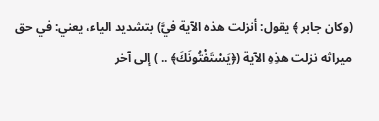(وكان جابر ﴾ يقول: أنزلت هذه الآية فيَّ) بتشديد الياء، يعني: في حق ميراثه نزلت هذِهِ الآية (﴿يَسْتَفْتُونَكَ﴾ .. ) إلى آخر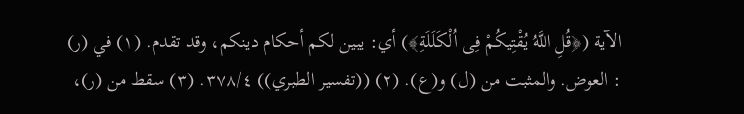الآية (﴿قُلِ اللَّهُ يُقْتِيكُمْ فِى اُلْكَلَلَةِ﴾) أي: يبين لكم أحكام دينكم، وقد تقدم. (١) في (ر) : العوض. والمثبت من (ل) و(ع). (٢) ((تفسير الطبري)) ٣٧٨/٤. (٣) سقط من (ر)،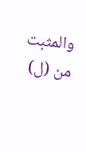والمثبت من (ل)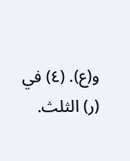و(ع). (٤) في (ر) الثلث.